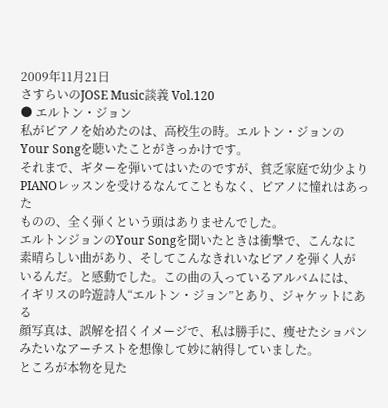2009年11月21日
さすらいのJOSE Music談義 Vol.120
● エルトン・ジョン
私がピアノを始めたのは、高校生の時。エルトン・ジョンの
Your Songを聴いたことがきっかけです。
それまで、ギターを弾いてはいたのですが、貧乏家庭で幼少より
PIANOレッスンを受けるなんてこともなく、ピアノに憧れはあった
ものの、全く弾くという頭はありませんでした。
エルトンジョンのYour Songを聞いたときは衝撃で、こんなに
素晴らしい曲があり、そしてこんなきれいなピアノを弾く人が
いるんだ。と感動でした。この曲の入っているアルバムには、
イギリスの吟遊詩人“エルトン・ジョン”とあり、ジャケットにある
顔写真は、誤解を招くイメージで、私は勝手に、痩せたショパン
みたいなアーチストを想像して妙に納得していました。
ところが本物を見た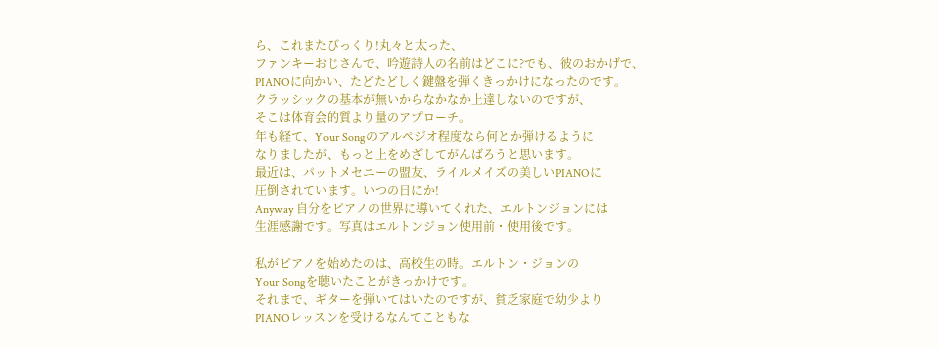ら、これまたびっくり!丸々と太った、
ファンキーおじさんで、吟遊詩人の名前はどこに?でも、彼のおかげで、
PIANOに向かい、たどたどしく鍵盤を弾くきっかけになったのです。
クラッシックの基本が無いからなかなか上達しないのですが、
そこは体育会的質より量のアプローチ。
年も経て、Your Songのアルペジオ程度なら何とか弾けるように
なりましたが、もっと上をめざしてがんばろうと思います。
最近は、パットメセニーの盟友、ライルメイズの美しいPIANOに
圧倒されています。いつの日にか!
Anyway 自分をピアノの世界に導いてくれた、エルトンジョンには
生涯感謝です。写真はエルトンジョン使用前・使用後です。

私がピアノを始めたのは、高校生の時。エルトン・ジョンの
Your Songを聴いたことがきっかけです。
それまで、ギターを弾いてはいたのですが、貧乏家庭で幼少より
PIANOレッスンを受けるなんてこともな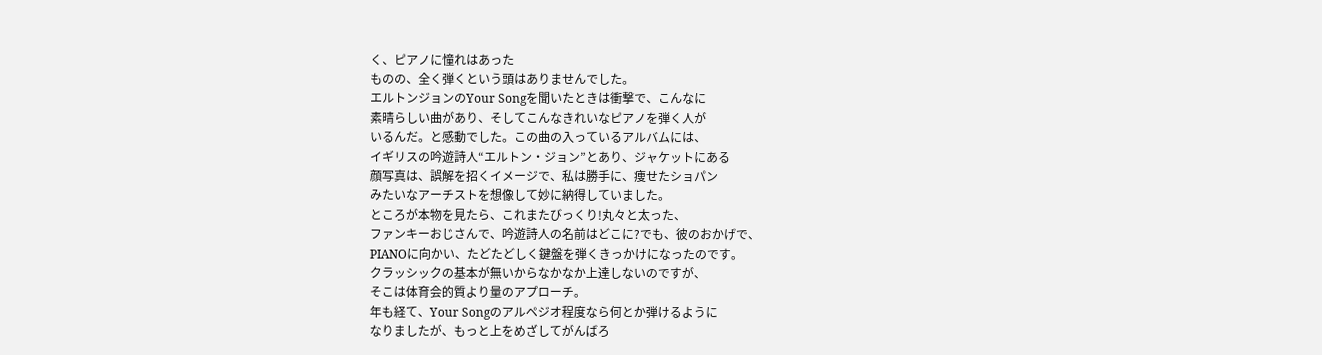く、ピアノに憧れはあった
ものの、全く弾くという頭はありませんでした。
エルトンジョンのYour Songを聞いたときは衝撃で、こんなに
素晴らしい曲があり、そしてこんなきれいなピアノを弾く人が
いるんだ。と感動でした。この曲の入っているアルバムには、
イギリスの吟遊詩人“エルトン・ジョン”とあり、ジャケットにある
顔写真は、誤解を招くイメージで、私は勝手に、痩せたショパン
みたいなアーチストを想像して妙に納得していました。
ところが本物を見たら、これまたびっくり!丸々と太った、
ファンキーおじさんで、吟遊詩人の名前はどこに?でも、彼のおかげで、
PIANOに向かい、たどたどしく鍵盤を弾くきっかけになったのです。
クラッシックの基本が無いからなかなか上達しないのですが、
そこは体育会的質より量のアプローチ。
年も経て、Your Songのアルペジオ程度なら何とか弾けるように
なりましたが、もっと上をめざしてがんばろ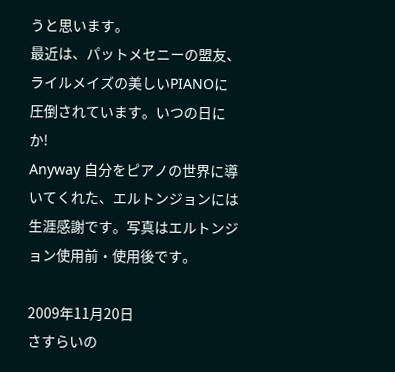うと思います。
最近は、パットメセニーの盟友、ライルメイズの美しいPIANOに
圧倒されています。いつの日にか!
Anyway 自分をピアノの世界に導いてくれた、エルトンジョンには
生涯感謝です。写真はエルトンジョン使用前・使用後です。

2009年11月20日
さすらいの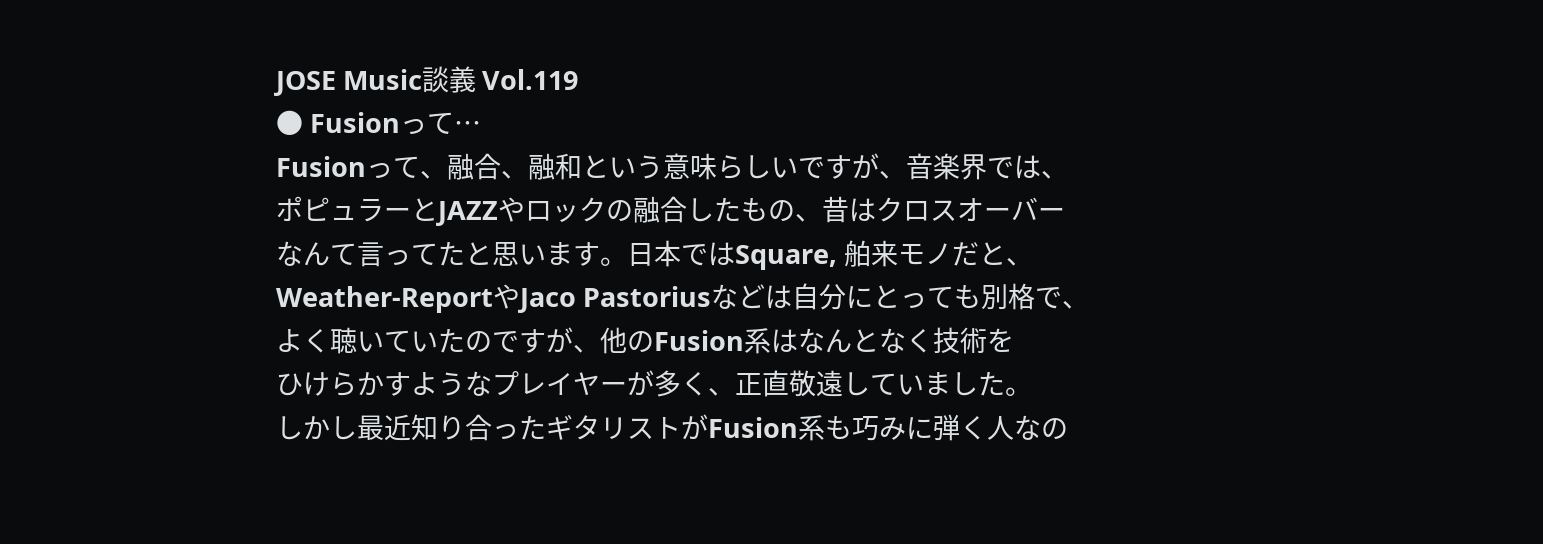JOSE Music談義 Vol.119
● Fusionって…
Fusionって、融合、融和という意味らしいですが、音楽界では、
ポピュラーとJAZZやロックの融合したもの、昔はクロスオーバー
なんて言ってたと思います。日本ではSquare, 舶来モノだと、
Weather-ReportやJaco Pastoriusなどは自分にとっても別格で、
よく聴いていたのですが、他のFusion系はなんとなく技術を
ひけらかすようなプレイヤーが多く、正直敬遠していました。
しかし最近知り合ったギタリストがFusion系も巧みに弾く人なの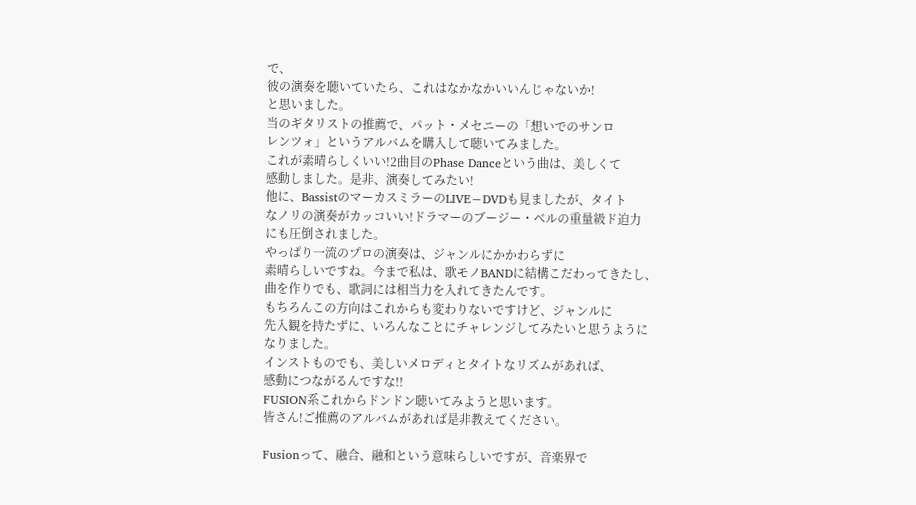で、
彼の演奏を聴いていたら、これはなかなかいいんじゃないか!
と思いました。
当のギタリストの推薦で、パット・メセニーの「想いでのサンロ
レンツォ」というアルバムを購入して聴いてみました。
これが素晴らしくいい!2曲目のPhase Danceという曲は、美しくて
感動しました。是非、演奏してみたい!
他に、BassistのマーカスミラーのLIVE−DVDも見ましたが、タイト
なノリの演奏がカッコいい!ドラマーのブージー・ベルの重量級ド迫力
にも圧倒されました。
やっぱり一流のプロの演奏は、ジャンルにかかわらずに
素晴らしいですね。今まで私は、歌モノBANDに結構こだわってきたし、
曲を作りでも、歌詞には相当力を入れてきたんです。
もちろんこの方向はこれからも変わりないですけど、ジャンルに
先入観を持たずに、いろんなことにチャレンジしてみたいと思うように
なりました。
インストものでも、美しいメロディとタイトなリズムがあれば、
感動につながるんですな!!
FUSION系これからドンドン聴いてみようと思います。
皆さん!ご推薦のアルバムがあれば是非教えてください。

Fusionって、融合、融和という意味らしいですが、音楽界で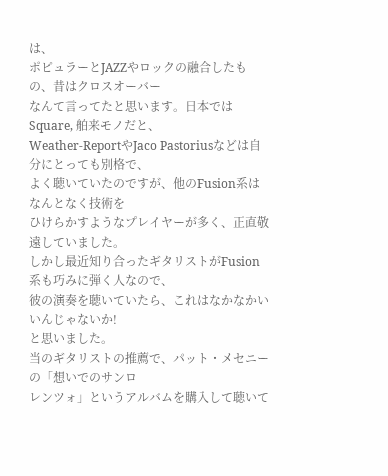は、
ポピュラーとJAZZやロックの融合したもの、昔はクロスオーバー
なんて言ってたと思います。日本ではSquare, 舶来モノだと、
Weather-ReportやJaco Pastoriusなどは自分にとっても別格で、
よく聴いていたのですが、他のFusion系はなんとなく技術を
ひけらかすようなプレイヤーが多く、正直敬遠していました。
しかし最近知り合ったギタリストがFusion系も巧みに弾く人なので、
彼の演奏を聴いていたら、これはなかなかいいんじゃないか!
と思いました。
当のギタリストの推薦で、パット・メセニーの「想いでのサンロ
レンツォ」というアルバムを購入して聴いて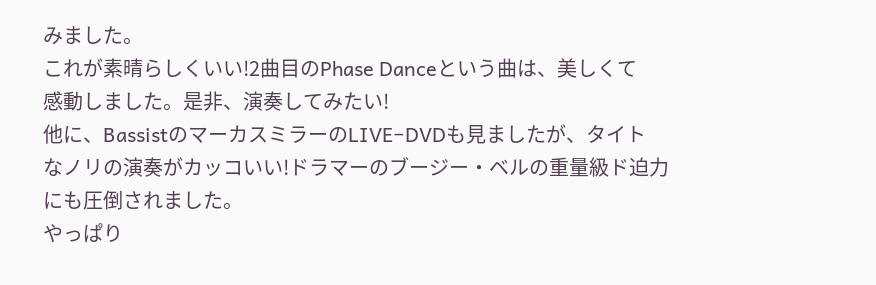みました。
これが素晴らしくいい!2曲目のPhase Danceという曲は、美しくて
感動しました。是非、演奏してみたい!
他に、BassistのマーカスミラーのLIVE−DVDも見ましたが、タイト
なノリの演奏がカッコいい!ドラマーのブージー・ベルの重量級ド迫力
にも圧倒されました。
やっぱり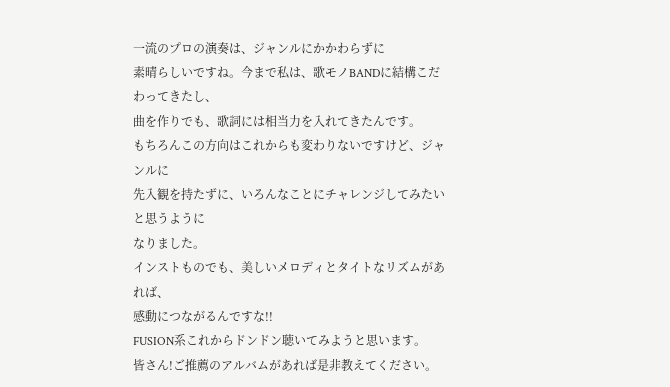一流のプロの演奏は、ジャンルにかかわらずに
素晴らしいですね。今まで私は、歌モノBANDに結構こだわってきたし、
曲を作りでも、歌詞には相当力を入れてきたんです。
もちろんこの方向はこれからも変わりないですけど、ジャンルに
先入観を持たずに、いろんなことにチャレンジしてみたいと思うように
なりました。
インストものでも、美しいメロディとタイトなリズムがあれば、
感動につながるんですな!!
FUSION系これからドンドン聴いてみようと思います。
皆さん!ご推薦のアルバムがあれば是非教えてください。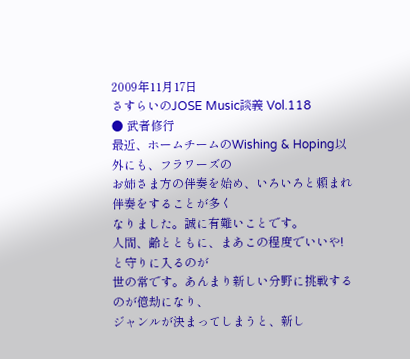2009年11月17日
さすらいのJOSE Music談義 Vol.118
● 武者修行
最近、ホームチームのWishing & Hoping以外にも、フラワーズの
お姉さま方の伴奏を始め、いろいろと頼まれ伴奏をすることが多く
なりました。誠に有難いことです。
人間、齢とともに、まあこの程度でいいや!と守りに入るのが
世の常です。あんまり新しい分野に挑戦するのが億劫になり、
ジャンルが決まってしまうと、新し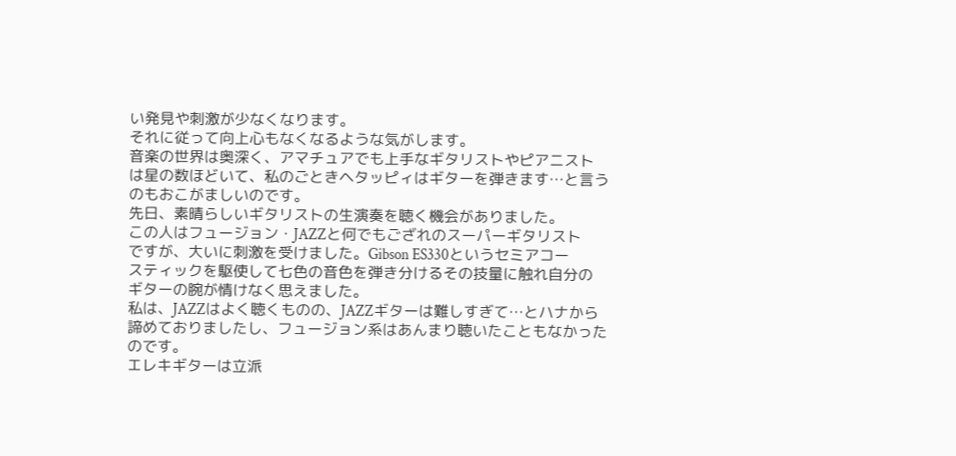い発見や刺激が少なくなります。
それに従って向上心もなくなるような気がします。
音楽の世界は奥深く、アマチュアでも上手なギタリストやピアニスト
は星の数ほどいて、私のごときヘタッピィはギターを弾きます…と言う
のもおこがましいのです。
先日、素晴らしいギタリストの生演奏を聴く機会がありました。
この人はフュージョン・JAZZと何でもござれのスーパーギタリスト
ですが、大いに刺激を受けました。Gibson ES330というセミアコー
スティックを駆使して七色の音色を弾き分けるその技量に触れ自分の
ギターの腕が情けなく思えました。
私は、JAZZはよく聴くものの、JAZZギターは難しすぎて…とハナから
諦めておりましたし、フュージョン系はあんまり聴いたこともなかった
のです。
エレキギターは立派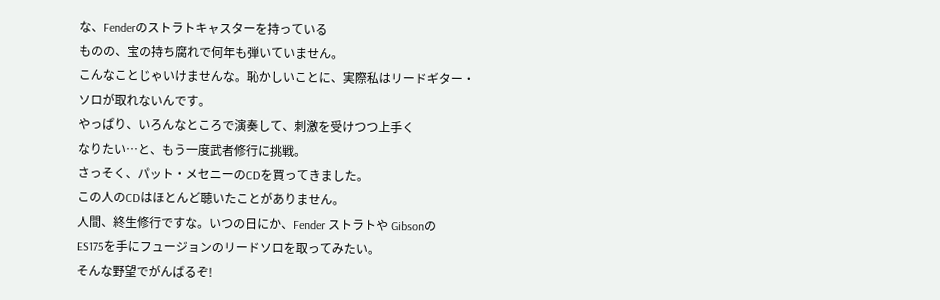な、Fenderのストラトキャスターを持っている
ものの、宝の持ち腐れで何年も弾いていません。
こんなことじゃいけませんな。恥かしいことに、実際私はリードギター・
ソロが取れないんです。
やっぱり、いろんなところで演奏して、刺激を受けつつ上手く
なりたい…と、もう一度武者修行に挑戦。
さっそく、パット・メセニーのCDを買ってきました。
この人のCDはほとんど聴いたことがありません。
人間、終生修行ですな。いつの日にか、Fender ストラトや Gibsonの
ES175を手にフュージョンのリードソロを取ってみたい。
そんな野望でがんばるぞ!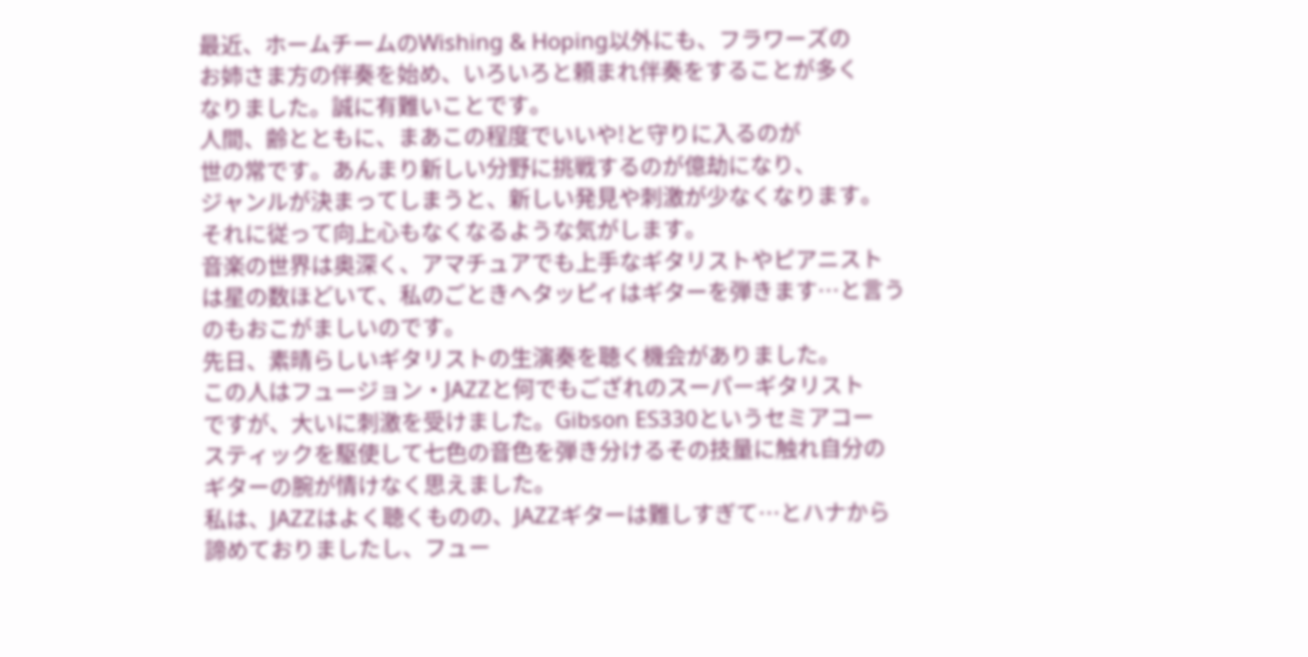最近、ホームチームのWishing & Hoping以外にも、フラワーズの
お姉さま方の伴奏を始め、いろいろと頼まれ伴奏をすることが多く
なりました。誠に有難いことです。
人間、齢とともに、まあこの程度でいいや!と守りに入るのが
世の常です。あんまり新しい分野に挑戦するのが億劫になり、
ジャンルが決まってしまうと、新しい発見や刺激が少なくなります。
それに従って向上心もなくなるような気がします。
音楽の世界は奥深く、アマチュアでも上手なギタリストやピアニスト
は星の数ほどいて、私のごときヘタッピィはギターを弾きます…と言う
のもおこがましいのです。
先日、素晴らしいギタリストの生演奏を聴く機会がありました。
この人はフュージョン・JAZZと何でもござれのスーパーギタリスト
ですが、大いに刺激を受けました。Gibson ES330というセミアコー
スティックを駆使して七色の音色を弾き分けるその技量に触れ自分の
ギターの腕が情けなく思えました。
私は、JAZZはよく聴くものの、JAZZギターは難しすぎて…とハナから
諦めておりましたし、フュー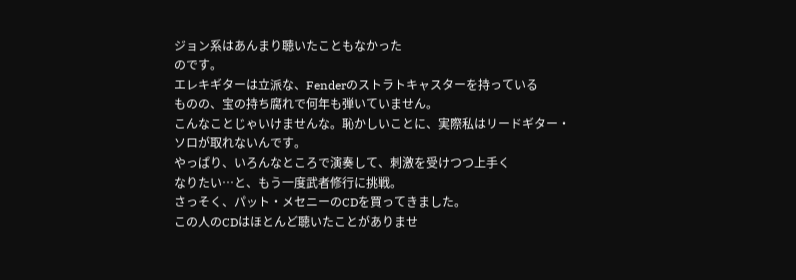ジョン系はあんまり聴いたこともなかった
のです。
エレキギターは立派な、Fenderのストラトキャスターを持っている
ものの、宝の持ち腐れで何年も弾いていません。
こんなことじゃいけませんな。恥かしいことに、実際私はリードギター・
ソロが取れないんです。
やっぱり、いろんなところで演奏して、刺激を受けつつ上手く
なりたい…と、もう一度武者修行に挑戦。
さっそく、パット・メセニーのCDを買ってきました。
この人のCDはほとんど聴いたことがありませ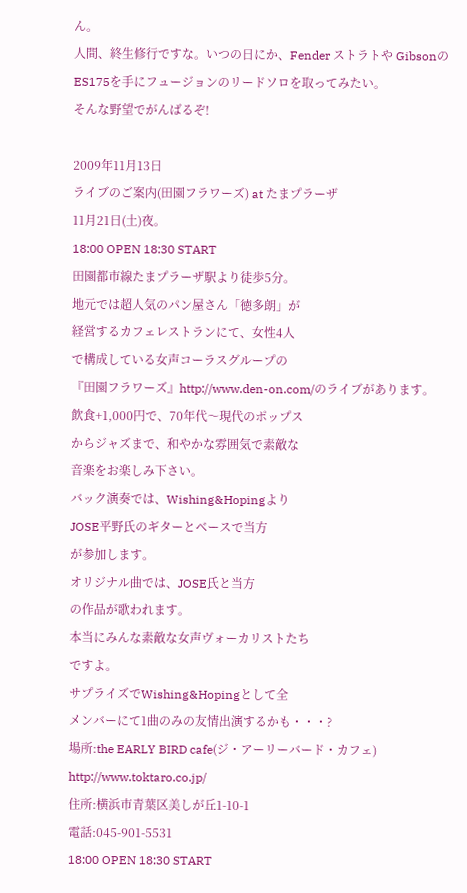ん。
人間、終生修行ですな。いつの日にか、Fender ストラトや Gibsonの
ES175を手にフュージョンのリードソロを取ってみたい。
そんな野望でがんばるぞ!

2009年11月13日
ライブのご案内(田園フラワーズ) at たまプラーザ
11月21日(土)夜。
18:00 OPEN 18:30 START
田園都市線たまプラーザ駅より徒歩5分。
地元では超人気のパン屋さん「徳多朗」が
経営するカフェレストランにて、女性4人
で構成している女声コーラスグループの
『田園フラワーズ』http://www.den-on.com/のライブがあります。
飲食+1,000円で、70年代〜現代のポップス
からジャズまで、和やかな雰囲気で素敵な
音楽をお楽しみ下さい。
バック演奏では、Wishing&Hopingより
JOSE平野氏のギターとベースで当方
が参加します。
オリジナル曲では、JOSE氏と当方
の作品が歌われます。
本当にみんな素敵な女声ヴォーカリストたち
ですよ。
サプライズでWishing&Hopingとして全
メンバーにて1曲のみの友情出演するかも・・・?
場所:the EARLY BIRD cafe(ジ・アーリーバード・カフェ)
http://www.toktaro.co.jp/
住所:横浜市青葉区美しが丘1-10-1
電話:045-901-5531
18:00 OPEN 18:30 START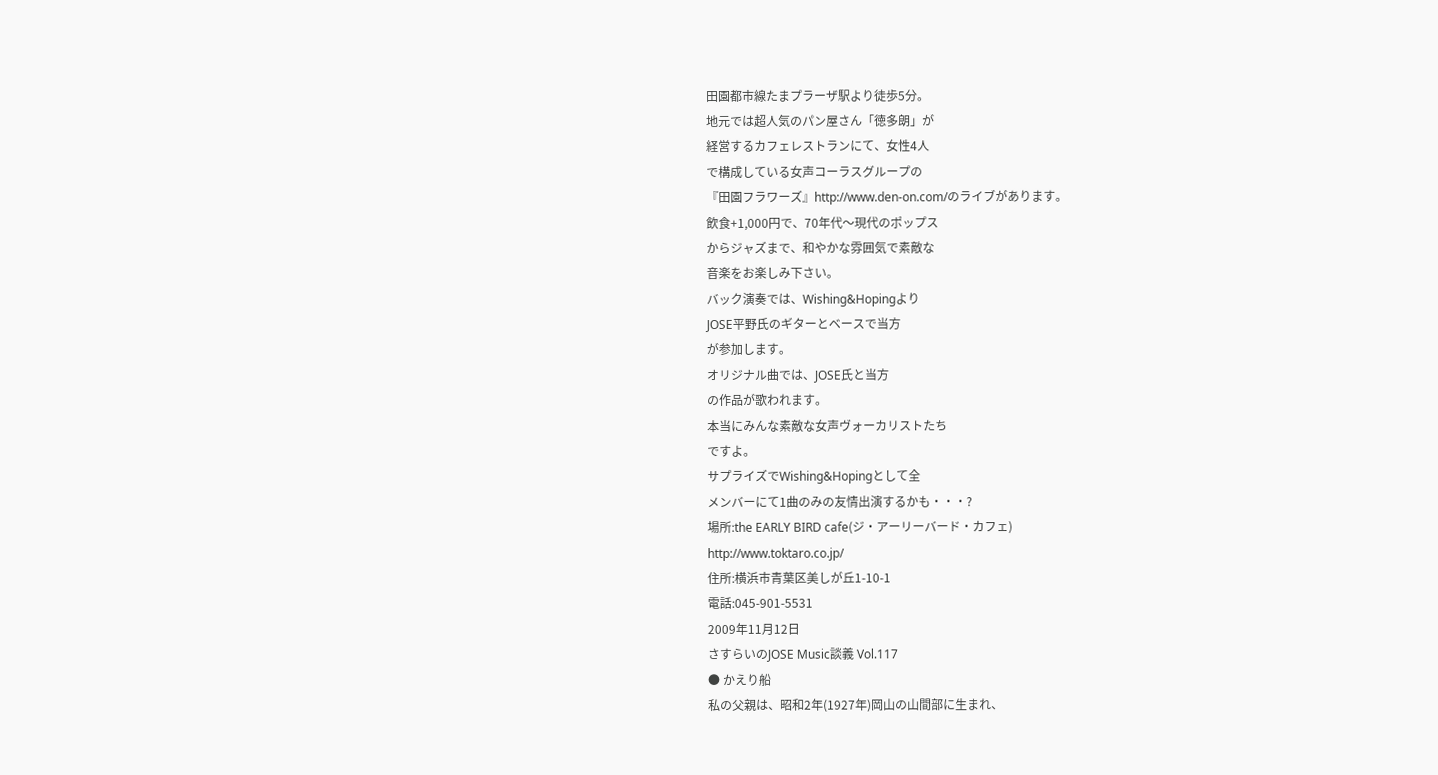田園都市線たまプラーザ駅より徒歩5分。
地元では超人気のパン屋さん「徳多朗」が
経営するカフェレストランにて、女性4人
で構成している女声コーラスグループの
『田園フラワーズ』http://www.den-on.com/のライブがあります。
飲食+1,000円で、70年代〜現代のポップス
からジャズまで、和やかな雰囲気で素敵な
音楽をお楽しみ下さい。
バック演奏では、Wishing&Hopingより
JOSE平野氏のギターとベースで当方
が参加します。
オリジナル曲では、JOSE氏と当方
の作品が歌われます。
本当にみんな素敵な女声ヴォーカリストたち
ですよ。
サプライズでWishing&Hopingとして全
メンバーにて1曲のみの友情出演するかも・・・?
場所:the EARLY BIRD cafe(ジ・アーリーバード・カフェ)
http://www.toktaro.co.jp/
住所:横浜市青葉区美しが丘1-10-1
電話:045-901-5531
2009年11月12日
さすらいのJOSE Music談義 Vol.117
● かえり船
私の父親は、昭和2年(1927年)岡山の山間部に生まれ、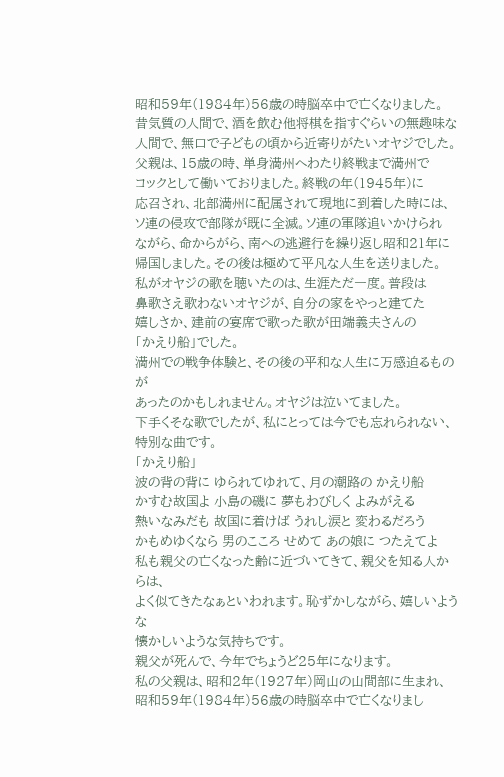昭和59年(1984年)56歳の時脳卒中で亡くなりました。
昔気質の人間で、酒を飲む他将棋を指すぐらいの無趣味な
人間で、無口で子どもの頃から近寄りがたいオヤジでした。
父親は、15歳の時、単身満州へわたり終戦まで満州で
コックとして働いておりました。終戦の年(1945年)に
応召され、北部満州に配属されて現地に到着した時には、
ソ連の侵攻で部隊が既に全滅。ソ連の軍隊追いかけられ
ながら、命からがら、南への逃避行を繰り返し昭和21年に
帰国しました。その後は極めて平凡な人生を送りました。
私がオヤジの歌を聴いたのは、生涯ただ一度。普段は
鼻歌さえ歌わないオヤジが、自分の家をやっと建てた
嬉しさか、建前の宴席で歌った歌が田端義夫さんの
「かえり船」でした。
満州での戦争体験と、その後の平和な人生に万感迫るものが
あったのかもしれません。オヤジは泣いてました。
下手くそな歌でしたが、私にとっては今でも忘れられない、
特別な曲です。
「かえり船」
波の背の背に ゆられてゆれて、月の潮路の かえり船
かすむ故国よ 小島の磯に 夢もわびしく よみがえる
熱いなみだも 故国に着けば うれし涙と 変わるだろう
かもめゆくなら 男のこころ せめて あの娘に つたえてよ
私も親父の亡くなった齢に近づいてきて、親父を知る人からは、
よく似てきたなぁといわれます。恥ずかしながら、嬉しいような
懐かしいような気持ちです。
親父が死んで、今年でちょうど25年になります。
私の父親は、昭和2年(1927年)岡山の山間部に生まれ、
昭和59年(1984年)56歳の時脳卒中で亡くなりまし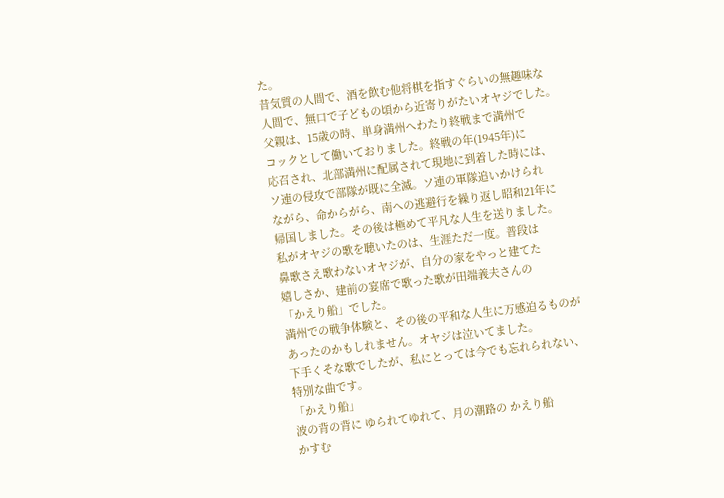た。
昔気質の人間で、酒を飲む他将棋を指すぐらいの無趣味な
人間で、無口で子どもの頃から近寄りがたいオヤジでした。
父親は、15歳の時、単身満州へわたり終戦まで満州で
コックとして働いておりました。終戦の年(1945年)に
応召され、北部満州に配属されて現地に到着した時には、
ソ連の侵攻で部隊が既に全滅。ソ連の軍隊追いかけられ
ながら、命からがら、南への逃避行を繰り返し昭和21年に
帰国しました。その後は極めて平凡な人生を送りました。
私がオヤジの歌を聴いたのは、生涯ただ一度。普段は
鼻歌さえ歌わないオヤジが、自分の家をやっと建てた
嬉しさか、建前の宴席で歌った歌が田端義夫さんの
「かえり船」でした。
満州での戦争体験と、その後の平和な人生に万感迫るものが
あったのかもしれません。オヤジは泣いてました。
下手くそな歌でしたが、私にとっては今でも忘れられない、
特別な曲です。
「かえり船」
波の背の背に ゆられてゆれて、月の潮路の かえり船
かすむ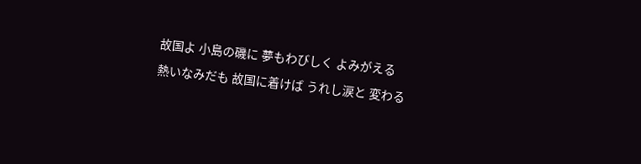故国よ 小島の磯に 夢もわびしく よみがえる
熱いなみだも 故国に着けば うれし涙と 変わる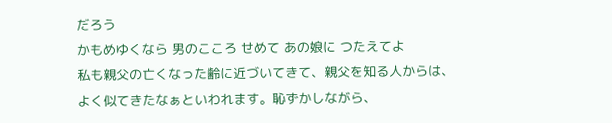だろう
かもめゆくなら 男のこころ せめて あの娘に つたえてよ
私も親父の亡くなった齢に近づいてきて、親父を知る人からは、
よく似てきたなぁといわれます。恥ずかしながら、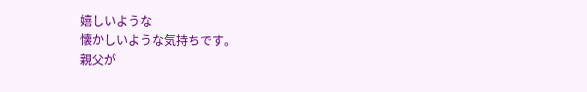嬉しいような
懐かしいような気持ちです。
親父が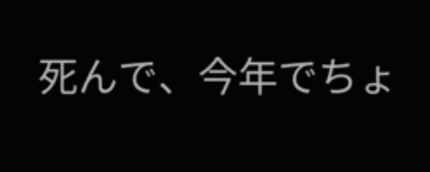死んで、今年でちょ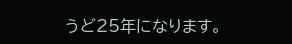うど25年になります。